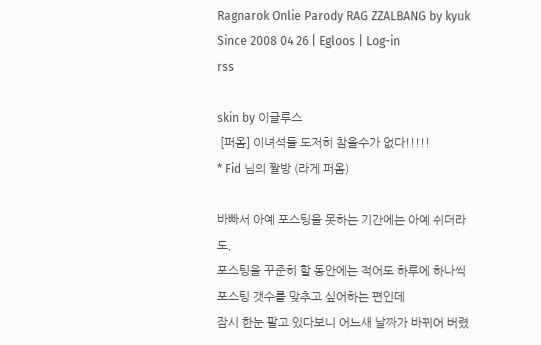Ragnarok Onlie Parody RAG ZZALBANG by kyuk Since 2008 04 26 | Egloos | Log-in
rss

skin by 이글루스
 [퍼옴] 이녀석들 도저히 참을수가 없다!!!!!
* Fid 님의 짤방 (라게 퍼옴)

바빠서 아예 포스팅을 못하는 기간에는 아예 쉬더라도,
포스팅을 꾸준히 할 동안에는 적어도 하루에 하나씩 포스팅 갯수를 맞추고 싶어하는 편인데
잠시 한눈 팔고 있다보니 어느새 날짜가 바뀌어 버렸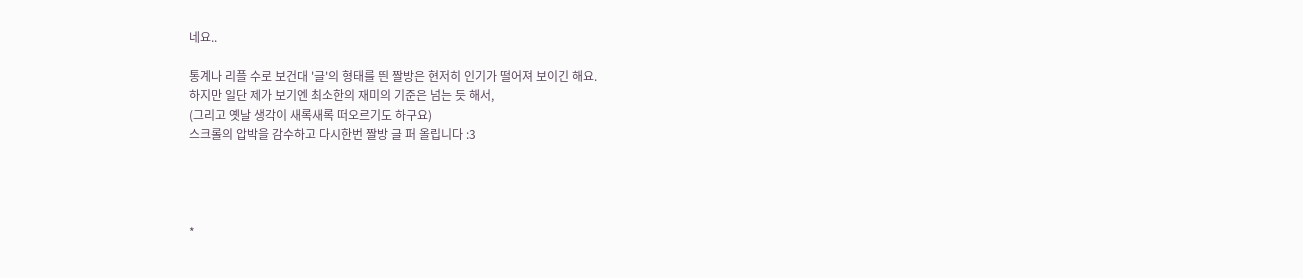네요..

통계나 리플 수로 보건대 '글'의 형태를 띈 짤방은 현저히 인기가 떨어져 보이긴 해요.
하지만 일단 제가 보기엔 최소한의 재미의 기준은 넘는 듯 해서,
(그리고 옛날 생각이 새록새록 떠오르기도 하구요)
스크롤의 압박을 감수하고 다시한번 짤방 글 퍼 올립니다 :3




*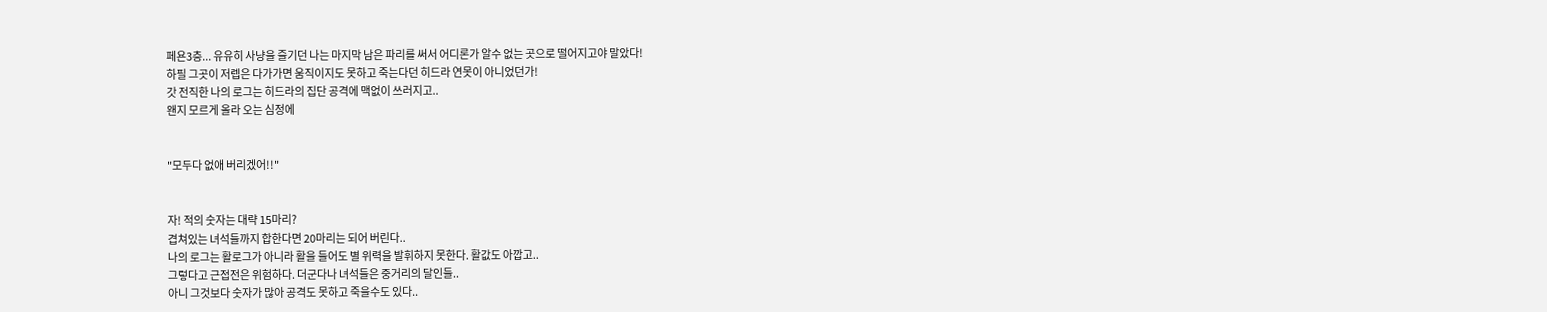페욘3층... 유유히 사냥을 즐기던 나는 마지막 남은 파리를 써서 어디론가 알수 없는 곳으로 떨어지고야 말았다!
하필 그곳이 저렙은 다가가면 움직이지도 못하고 죽는다던 히드라 연못이 아니었던가!
갓 전직한 나의 로그는 히드라의 집단 공격에 맥없이 쓰러지고..
왠지 모르게 올라 오는 심정에


"모두다 없애 버리겠어!!"


자! 적의 숫자는 대략 15마리?
겹쳐있는 녀석들까지 합한다면 20마리는 되어 버린다..
나의 로그는 활로그가 아니라 활을 들어도 별 위력을 발휘하지 못한다. 활값도 아깝고..
그렇다고 근접전은 위험하다. 더군다나 녀석들은 중거리의 달인들..
아니 그것보다 숫자가 많아 공격도 못하고 죽을수도 있다..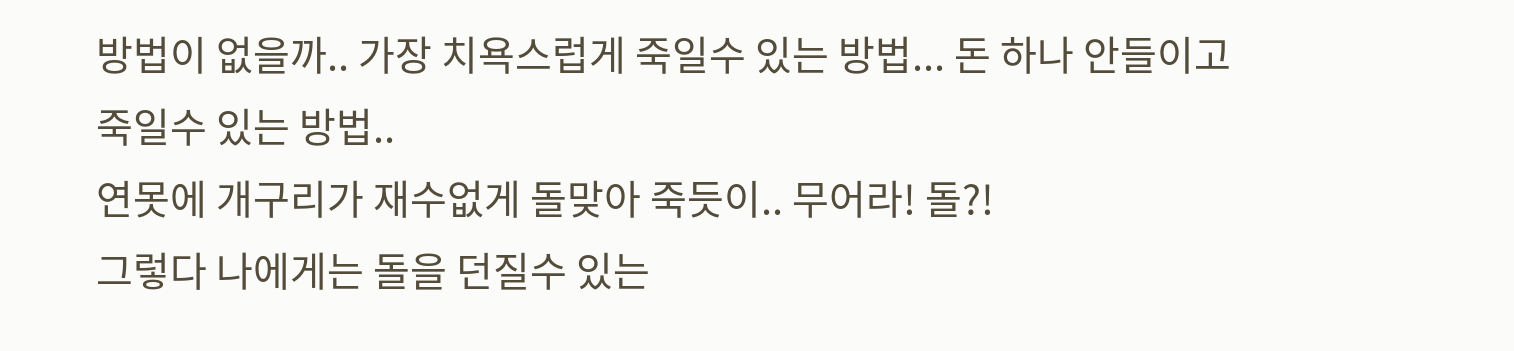방법이 없을까.. 가장 치욕스럽게 죽일수 있는 방법... 돈 하나 안들이고 죽일수 있는 방법..
연못에 개구리가 재수없게 돌맞아 죽듯이.. 무어라! 돌?!
그렇다 나에게는 돌을 던질수 있는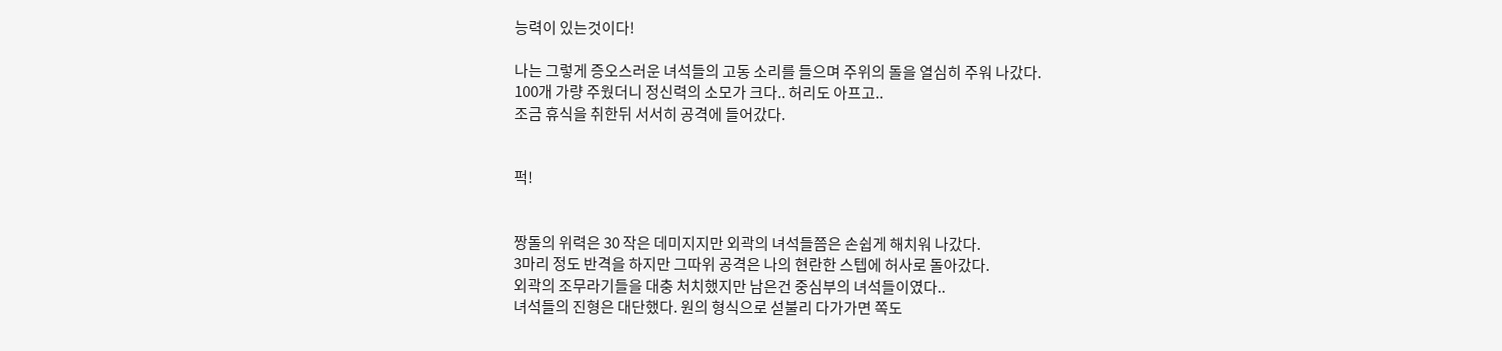능력이 있는것이다!

나는 그렇게 증오스러운 녀석들의 고동 소리를 들으며 주위의 돌을 열심히 주워 나갔다.
100개 가량 주웠더니 정신력의 소모가 크다.. 허리도 아프고..
조금 휴식을 취한뒤 서서히 공격에 들어갔다.


퍽!


짱돌의 위력은 30 작은 데미지지만 외곽의 녀석들쯤은 손쉽게 해치워 나갔다.
3마리 정도 반격을 하지만 그따위 공격은 나의 현란한 스텝에 허사로 돌아갔다.
외곽의 조무라기들을 대충 처치했지만 남은건 중심부의 녀석들이였다..
녀석들의 진형은 대단했다. 원의 형식으로 섣불리 다가가면 쪽도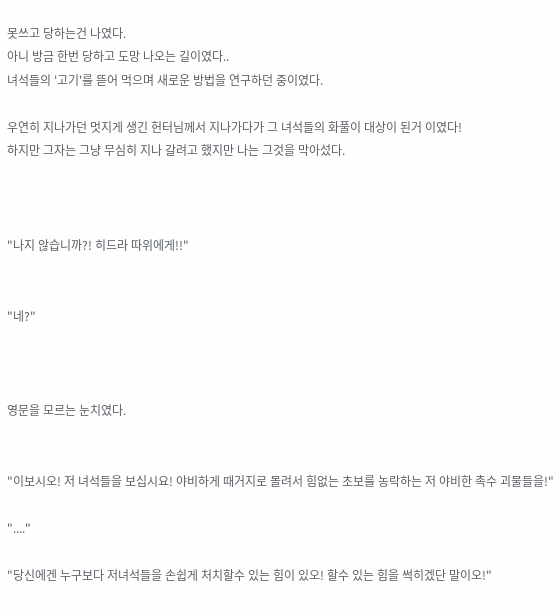못쓰고 당하는건 나였다.
아니 방금 한번 당하고 도망 나오는 길이였다..
녀석들의 '고기'를 뜯어 먹으며 새로운 방법을 연구하던 중이였다.

우연히 지나가던 멋지게 생긴 헌터님께서 지나가다가 그 녀석들의 화풀이 대상이 된거 이였다!
하지만 그자는 그냥 무심히 지나 갈려고 했지만 나는 그것을 막아섰다.



"나지 않습니까?! 히드라 따위에게!!"


"네?"



영문을 모르는 눈치였다.


"이보시오! 저 녀석들을 보십시요! 야비하게 때거지로 몰려서 힘없는 초보를 농락하는 저 야비한 촉수 괴물들을!"

"...."

"당신에겐 누구보다 저녀석들을 손쉽게 처치할수 있는 힘이 있오! 할수 있는 힘을 썩히겠단 말이오!"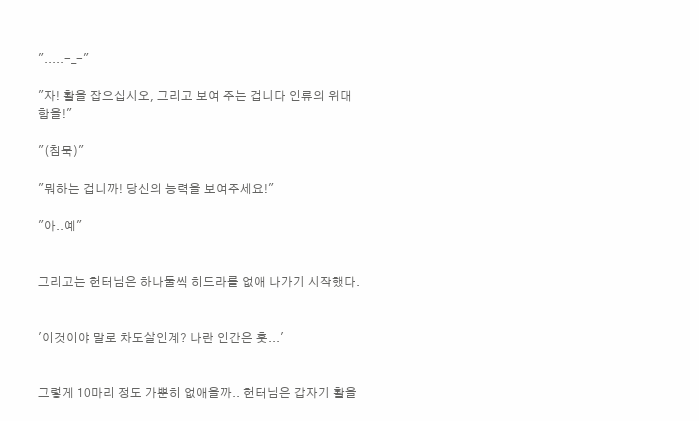".....-_-"

"자! 활을 잡으십시오, 그리고 보여 주는 겁니다 인류의 위대함을!"

"(침묵)"

"뭐하는 겁니까! 당신의 능력을 보여주세요!"

"아..예"


그리고는 헌터님은 하나둘씩 히드라를 없애 나가기 시작했다.


'이것이야 말로 차도살인계? 나란 인간은 훗...'


그렇게 10마리 정도 가뿐히 없애을까.. 헌터님은 갑자기 활을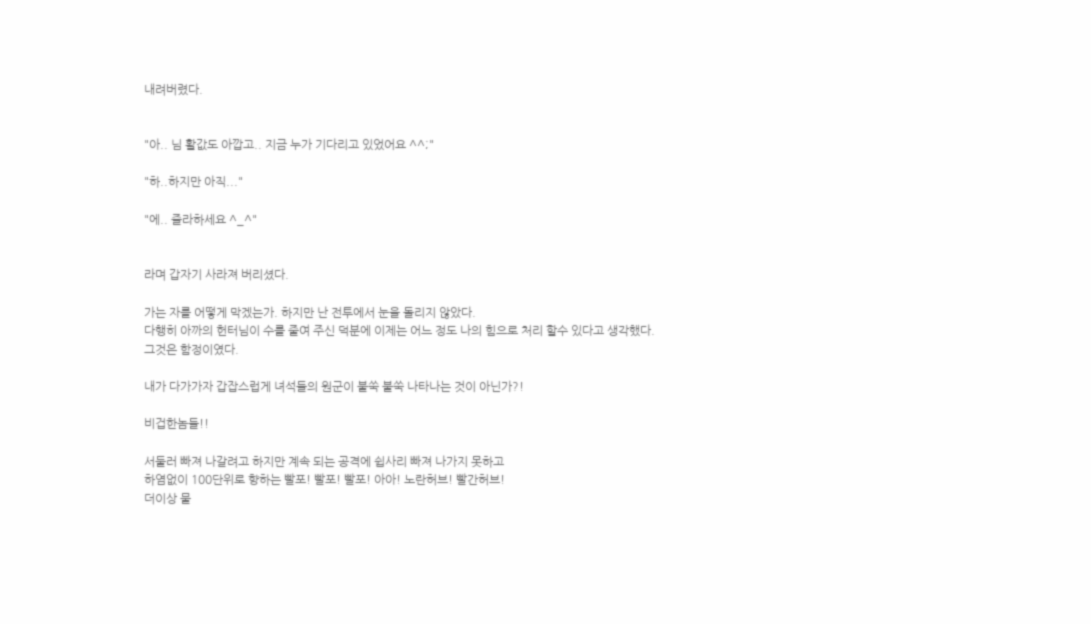내려버렸다.


"아.. 님 활값도 아깝고.. 지금 누가 기다리고 있었어요 ^^;"

"하..하지만 아직..."

"에.. 즐라하세요 ^_^"


라며 갑자기 사라져 버리셨다.

가는 자를 어떻게 막겠는가. 하지만 난 전투에서 눈을 돌리지 않았다.
다행히 아까의 헌터님이 수를 줄여 주신 덕분에 이제는 어느 정도 나의 힘으로 처리 할수 있다고 생각했다.
그것은 함정이였다.

내가 다가가자 갑잡스럽게 녀석들의 원군이 불쑥 불쑥 나타나는 것이 아닌가?!

비겁한놈들!!

서둘러 빠져 나갈려고 하지만 계속 되는 공격에 쉽사리 빠져 나가지 못하고
하염없이 100단위로 향하는 빨포! 빨포! 빨포! 아아! 노란허브! 빨간허브!
더이상 물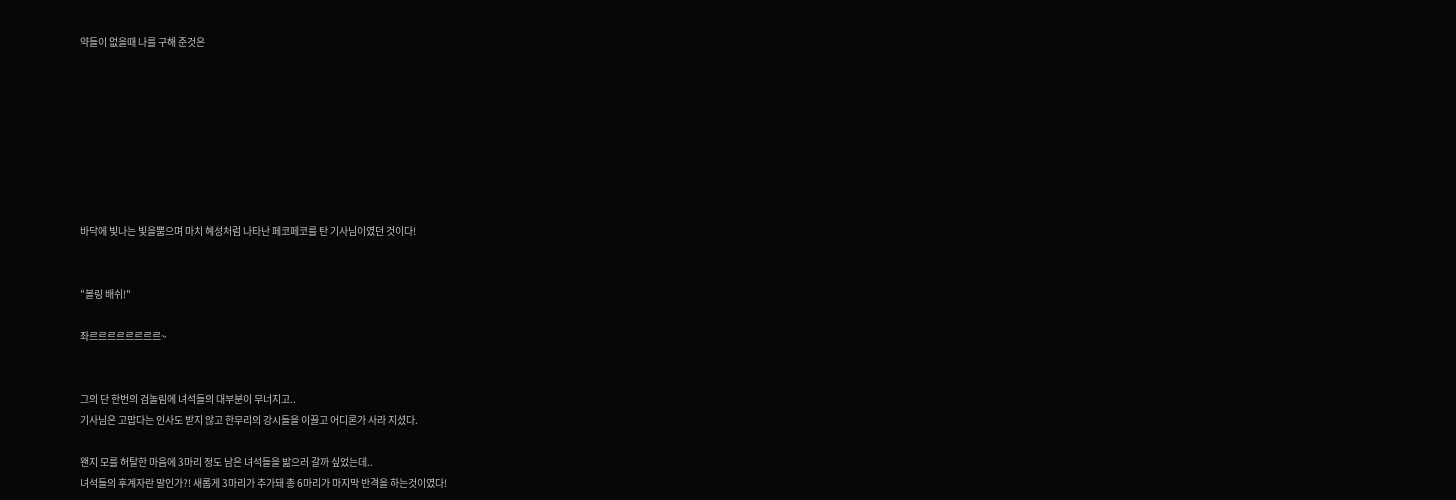약들이 없을때 나를 구해 준것은








바닥에 빛나는 빛을뿜으며 마치 혜성처럼 나타난 페코페코를 탄 기사님이였던 것이다!


"볼링 배쉬!"

좌르르르르르르르르~


그의 단 한번의 검놀림에 녀석들의 대부분이 무너지고..
기사님은 고맙다는 인사도 받지 않고 한무리의 강시들을 이끌고 어디론가 사라 지셨다.

왠지 모를 허탈한 마음에 3마리 정도 남은 녀석들을 밞으러 갈까 싶었는데..
녀석들의 후계자란 말인가?! 새롭게 3마리가 추가돼 총 6마리가 마지막 반격을 하는것이였다!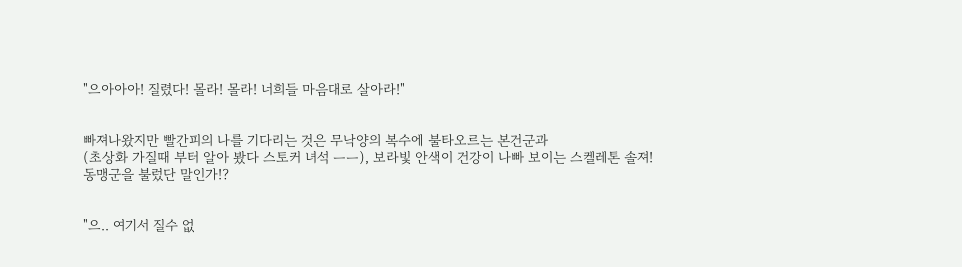"으아아아! 질렸다! 몰라! 몰라! 너희들 마음대로 살아라!"


빠져나왔지만 빨간피의 나를 기다리는 것은 무낙양의 복수에 불타오르는 본건군과
(초상화 가질때 부터 알아 봤다 스토커 녀석 ㅡㅡ), 보라빛 안색이 건강이 나빠 보이는 스켈레톤 솔져!
동맹군을 불렀단 말인가!?


"으.. 여기서 질수 없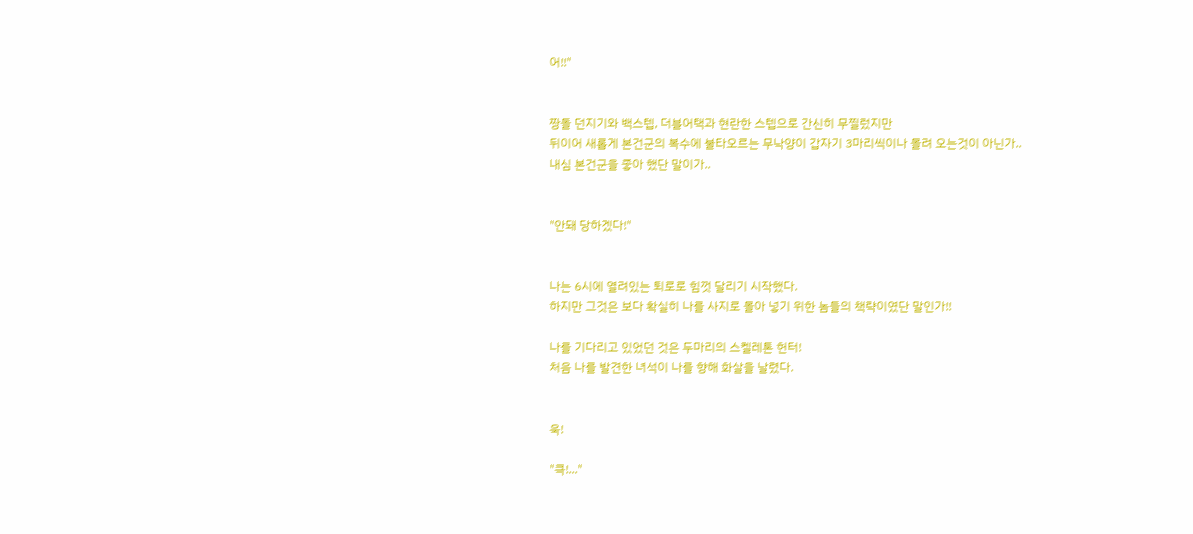어!!"


짱돌 던지기와 백스텝, 더블어택과 현란한 스텝으로 간신히 무찔렀지만
뒤이어 새롭게 본건군의 복수에 불타오르는 무낙양이 갑자기 3마리씩이나 몰려 오는것이 아닌가..
내심 본건군을 좋아 했단 말이가..


"안돼 당하겠다!"


나는 6시에 열려있는 퇴로로 힘껏 달리기 시작했다.
하지만 그것은 보다 확실히 나를 사지로 몰아 넣기 위한 놈들의 책략이였단 말인가!!

나를 기다리고 있었던 것은 두마리의 스켈레톤 헌터!
처음 나를 발견한 녀석이 나를 향해 화살을 날렸다.


욱!

"큭!..."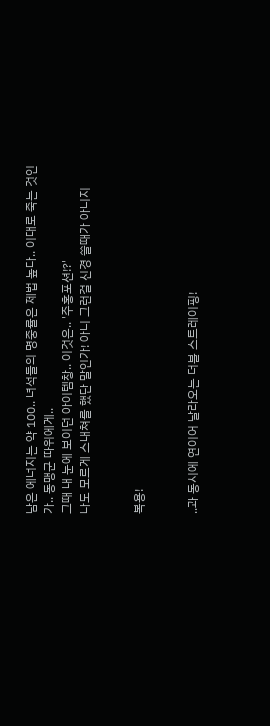남은 에너지는 약 100.. 녀석들의 명중률은 제법 높다.. 이대로 죽는 것인가.. 동맹군 따위에게..
그때 내 눈에 보이던 아이템창.. 이것은.. '주홍포션!?'
나도 모르게 스내쳐를 했단 말인가! 아니 그런걸 신경 쓸때가 아니지


복용!


..과 동시에 연이어 날라오는 더블 스트레이핑!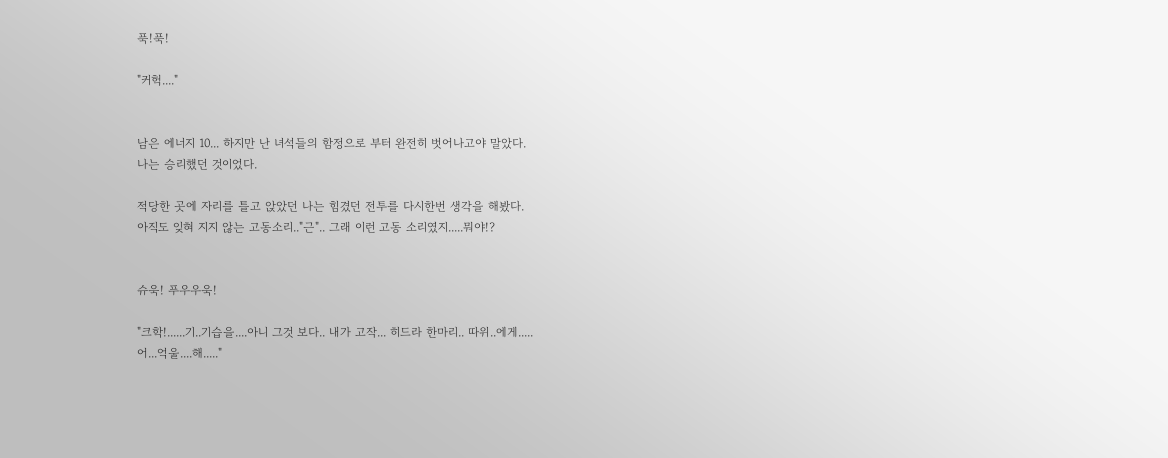푹!푹!

"커헉...."


남은 에너지 10... 하지만 난 녀석들의 함정으로 부터 완전히 벗어나고야 말았다.
나는 승리했던 것이었다.

적당한 곳에 자리를 틀고 앉았던 나는 힘겼던 전투를 다시한번 생각을 해봤다.
아직도 잊혀 지지 않는 고동소리.."근".. 그래 이런 고동 소리였지.....뭐야!?


슈욱! 푸우우욱!

"크학!......기..기습을....아니 그것 보다.. 내가 고작... 히드라 한마리.. 따위..에게.....
어...억울....해....."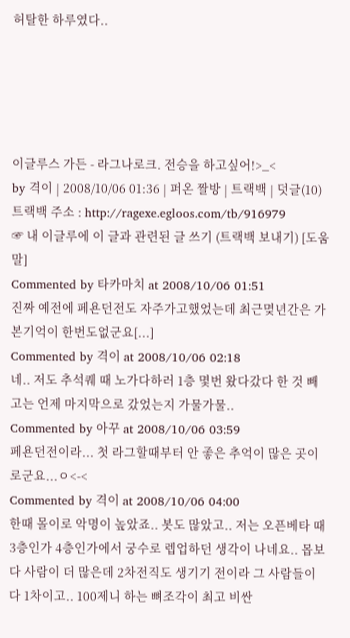허탈한 하루였다..





이글루스 가든 - 라그나로크. 전승을 하고싶어!>_<
by 격이 | 2008/10/06 01:36 | 퍼온 짤방 | 트랙백 | 덧글(10)
트랙백 주소 : http://ragexe.egloos.com/tb/916979
☞ 내 이글루에 이 글과 관련된 글 쓰기 (트랙백 보내기) [도움말]
Commented by 타카마치 at 2008/10/06 01:51
진짜 예전에 페욘던전도 자주가고했었는데 최근몆년간은 가본기억이 한번도없군요[...]
Commented by 격이 at 2008/10/06 02:18
네.. 저도 추석퀘 때 노가다하러 1층 몇번 왔다갔다 한 것 빼고는 언제 마지막으로 갔었는지 가물가물..
Commented by 아꾸 at 2008/10/06 03:59
페욘던전이라... 첫 라그할때부터 안 좋은 추억이 많은 곳이로군요...ㅇ<-<
Commented by 격이 at 2008/10/06 04:00
한때 몰이로 악명이 높았죠.. 봇도 많았고.. 저는 오픈베타 때 3층인가 4층인가에서 궁수로 렙업하던 생각이 나네요.. 몹보다 사람이 더 많은데 2차전직도 생기기 전이라 그 사람들이 다 1차이고.. 100제니 하는 뼈조각이 최고 비싼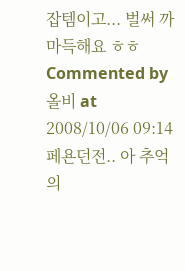잡템이고... 벌써 까마득해요 ㅎㅎ
Commented by 올비 at 2008/10/06 09:14
페욘던전.. 아 추억의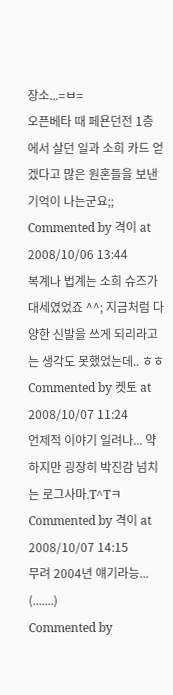장소...=ㅂ=
오픈베타 때 페욘던전 1층에서 살던 일과 소희 카드 얻겠다고 많은 원혼들을 보낸 기억이 나는군요;;
Commented by 격이 at 2008/10/06 13:44
복계나 법계는 소희 슈즈가 대세였었죠 ^^; 지금처럼 다양한 신발을 쓰게 되리라고는 생각도 못했었는데.. ㅎㅎ
Commented by 켓토 at 2008/10/07 11:24
언제적 이야기 일려나... 약하지만 굉장히 박진감 넘치는 로그사마.T^Tㅋ
Commented by 격이 at 2008/10/07 14:15
무려 2004년 얘기라능... (.......)
Commented by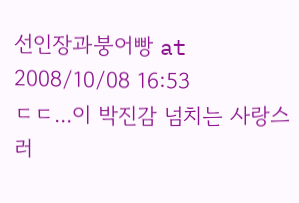선인장과붕어빵 at 2008/10/08 16:53
ㄷㄷ...이 박진감 넘치는 사랑스러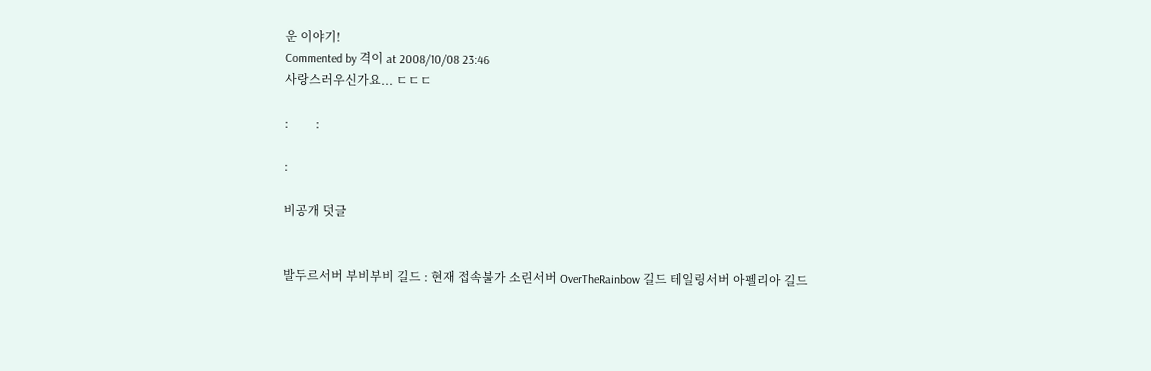운 이야기!
Commented by 격이 at 2008/10/08 23:46
사랑스러우신가요... ㄷㄷㄷ

:         :

:

비공개 덧글


발두르서버 부비부비 길드 : 현재 접속불가 소린서버 OverTheRainbow 길드 테일링서버 아펠리아 길드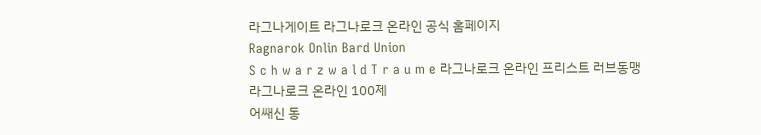라그나게이트 라그나로크 온라인 공식 홈페이지
Ragnarok Onlin Bard Union
S c h w a r z w a l d T r a u m e 라그나로크 온라인 프리스트 러브동맹
라그나로크 온라인 100제
어쌔신 동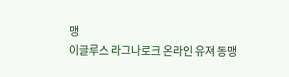맹
이글루스 라그나로크 온라인 유져 동맹